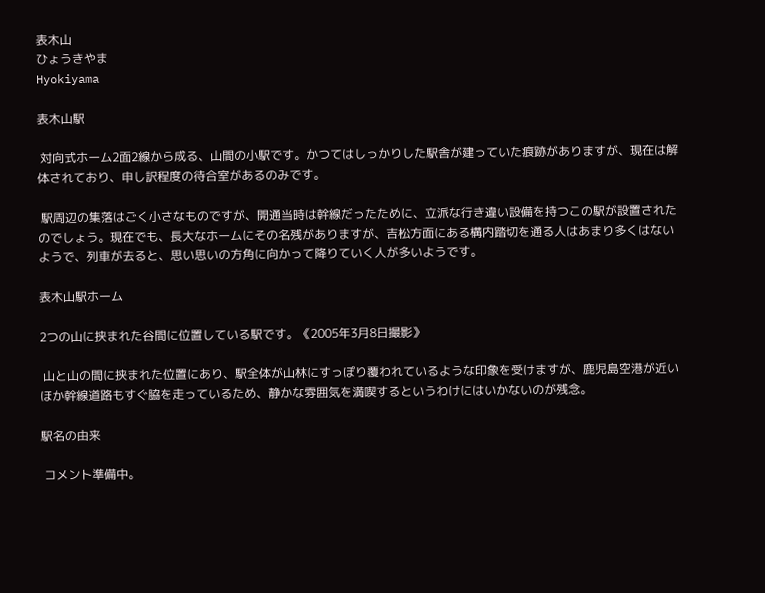表木山
ひょうきやま
Hyokiyama

表木山駅

 対向式ホーム2面2線から成る、山間の小駅です。かつてはしっかりした駅舎が建っていた痕跡がありますが、現在は解体されており、申し訳程度の待合室があるのみです。

 駅周辺の集落はごく小さなものですが、開通当時は幹線だったために、立派な行き違い設備を持つこの駅が設置されたのでしょう。現在でも、長大なホームにその名残がありますが、吉松方面にある構内踏切を通る人はあまり多くはないようで、列車が去ると、思い思いの方角に向かって降りていく人が多いようです。

表木山駅ホーム

2つの山に挟まれた谷間に位置している駅です。《2005年3月8日撮影》

 山と山の間に挟まれた位置にあり、駅全体が山林にすっぽり覆われているような印象を受けますが、鹿児島空港が近いほか幹線道路もすぐ脇を走っているため、静かな雰囲気を満喫するというわけにはいかないのが残念。

駅名の由来

 コメント準備中。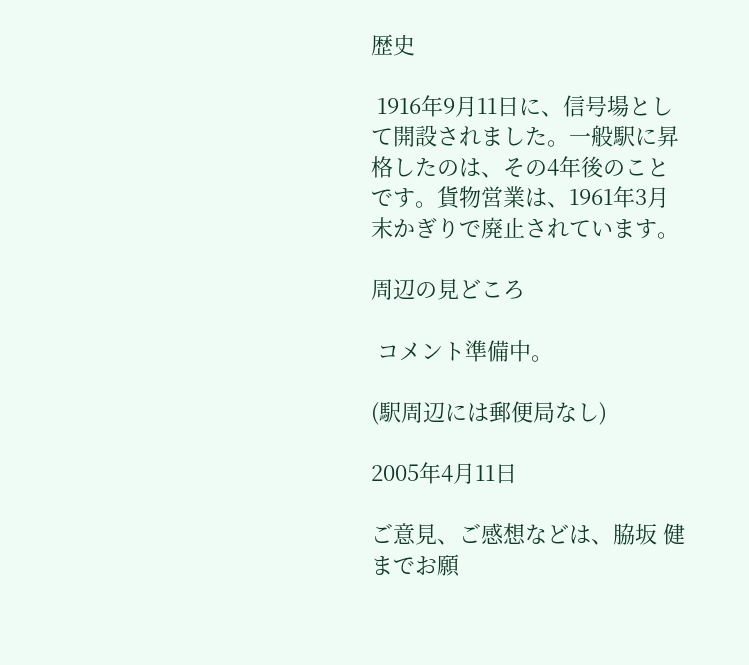歴史

 1916年9月11日に、信号場として開設されました。一般駅に昇格したのは、その4年後のことです。貨物営業は、1961年3月末かぎりで廃止されています。

周辺の見どころ

 コメント準備中。

(駅周辺には郵便局なし)

2005年4月11日

ご意見、ご感想などは、脇坂 健までお願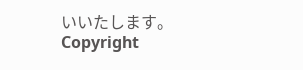いいたします。
Copyright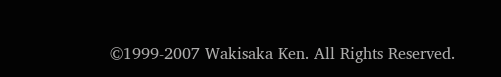©1999-2007 Wakisaka Ken. All Rights Reserved.